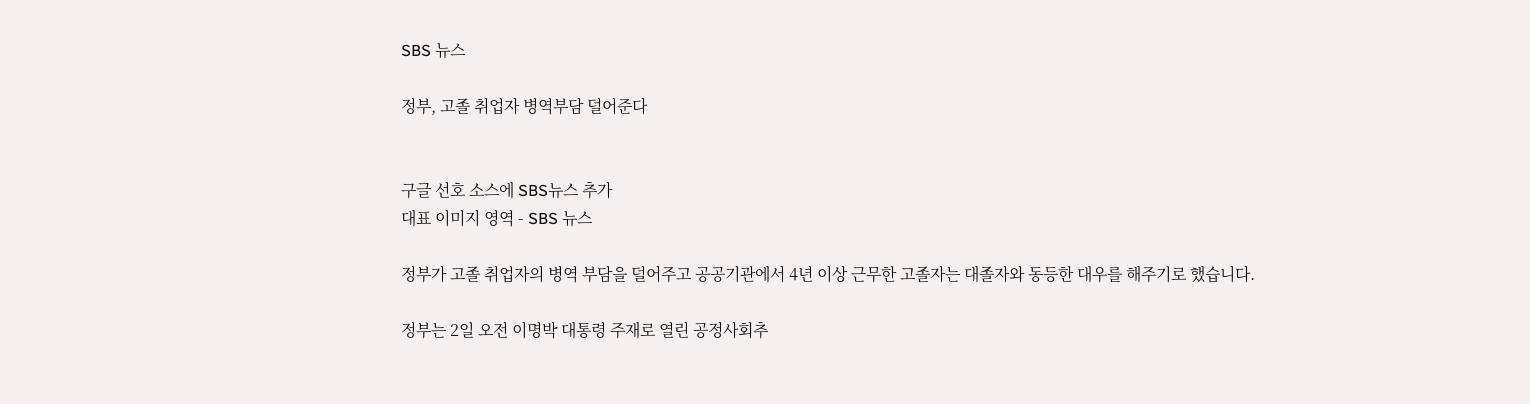SBS 뉴스

정부, 고졸 취업자 병역부담 덜어준다


구글 선호 소스에 SBS뉴스 추가
대표 이미지 영역 - SBS 뉴스

정부가 고졸 취업자의 병역 부담을 덜어주고 공공기관에서 4년 이상 근무한 고졸자는 대졸자와 동등한 대우를 해주기로 했습니다.

정부는 2일 오전 이명박 대통령 주재로 열린 공정사회추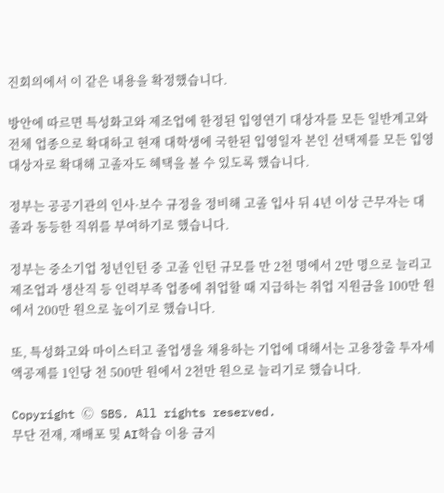진회의에서 이 같은 내용을 확정했습니다.

방안에 따르면 특성화고와 제조업에 한정된 입영연기 대상자를 모든 일반계고와 전체 업종으로 확대하고 현재 대학생에 국한된 입영일자 본인 선택제를 모든 입영 대상자로 확대해 고졸자도 혜택을 볼 수 있도록 했습니다.

정부는 공공기관의 인사·보수 규정을 정비해 고졸 입사 뒤 4년 이상 근무자는 대졸과 동등한 직위를 부여하기로 했습니다.

정부는 중소기업 청년인턴 중 고졸 인턴 규모를 만 2천 명에서 2만 명으로 늘리고 제조업과 생산직 등 인력부족 업종에 취업할 때 지급하는 취업 지원금을 100만 원에서 200만 원으로 높이기로 했습니다.

또, 특성화고와 마이스터고 졸업생을 채용하는 기업에 대해서는 고용창출 투자세액공제를 1인당 천 500만 원에서 2천만 원으로 늘리기로 했습니다.

Copyright Ⓒ SBS. All rights reserved.
무단 전재, 재배포 및 AI학습 이용 금지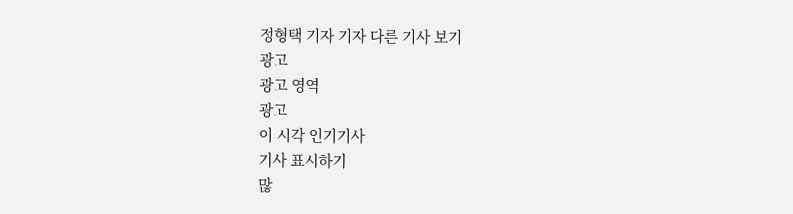정형택 기자 기자 다른 기사 보기
광고
광고 영역
광고
이 시각 인기기사
기사 표시하기
많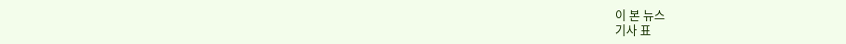이 본 뉴스
기사 표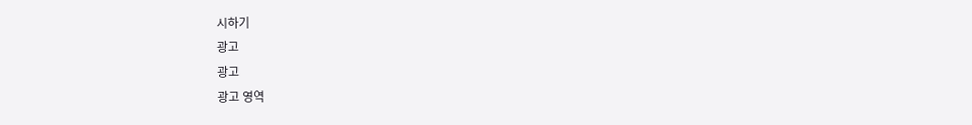시하기
광고
광고
광고 영역